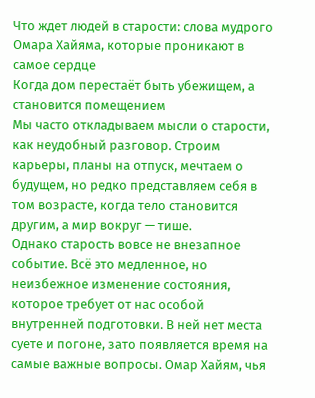Что ждет людей в старости: слова мудрого Омара Хайяма, которые проникают в самое сердце
Когда дом перестаёт быть убежищем, а становится помещением
Мы часто откладываем мысли о старости, как неудобный разговор. Строим карьеры, планы на отпуск, мечтаем о будущем, но редко представляем себя в том возрасте, когда тело становится другим, а мир вокруг — тише.
Однако старость вовсе не внезапное событие. Всё это медленное, но неизбежное изменение состояния, которое требует от нас особой внутренней подготовки. В ней нет места суете и погоне, зато появляется время на самые важные вопросы. Омар Хайям, чья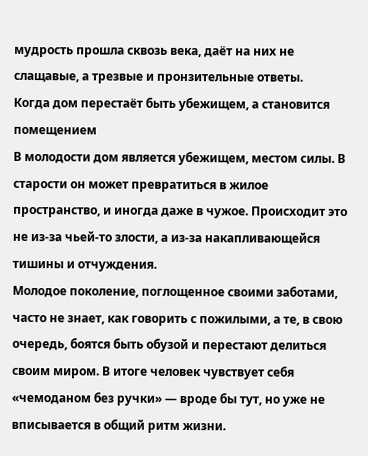мудрость прошла сквозь века, даёт на них не слащавые, а трезвые и пронзительные ответы.
Когда дом перестаёт быть убежищем, а становится помещением
В молодости дом является убежищем, местом силы. В старости он может превратиться в жилое пространство, и иногда даже в чужое. Происходит это не из-за чьей-то злости, а из-за накапливающейся тишины и отчуждения.
Молодое поколение, поглощенное своими заботами, часто не знает, как говорить с пожилыми, а те, в свою очередь, боятся быть обузой и перестают делиться своим миром. В итоге человек чувствует себя «чемоданом без ручки» — вроде бы тут, но уже не вписывается в общий ритм жизни.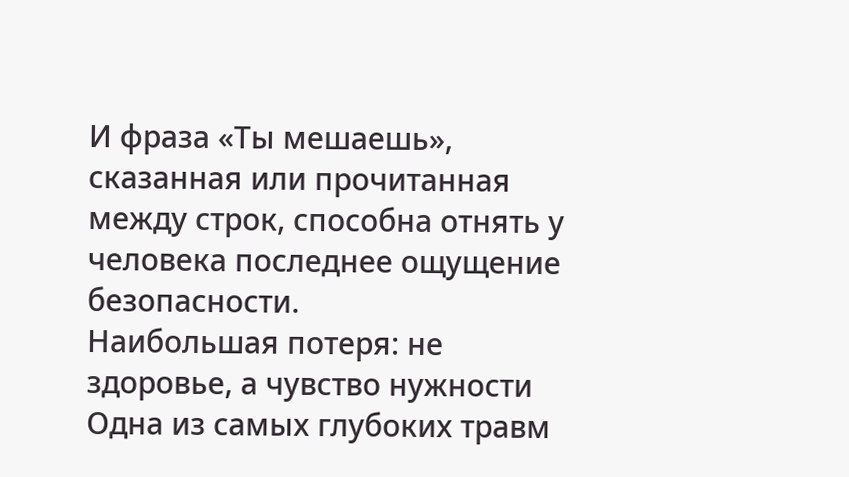И фраза «Ты мешаешь», сказанная или прочитанная между строк, способна отнять у человека последнее ощущение безопасности.
Наибольшая потеря: не здоровье, а чувство нужности
Одна из самых глубоких травм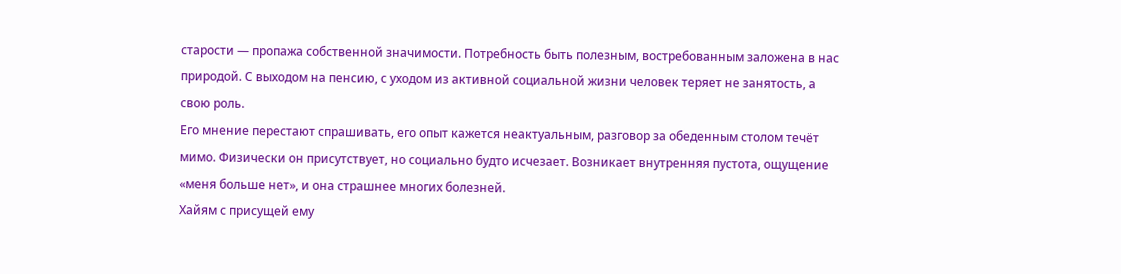старости — пропажа собственной значимости. Потребность быть полезным, востребованным заложена в нас природой. С выходом на пенсию, с уходом из активной социальной жизни человек теряет не занятость, а свою роль.
Его мнение перестают спрашивать, его опыт кажется неактуальным, разговор за обеденным столом течёт мимо. Физически он присутствует, но социально будто исчезает. Возникает внутренняя пустота, ощущение «меня больше нет», и она страшнее многих болезней.
Хайям с присущей ему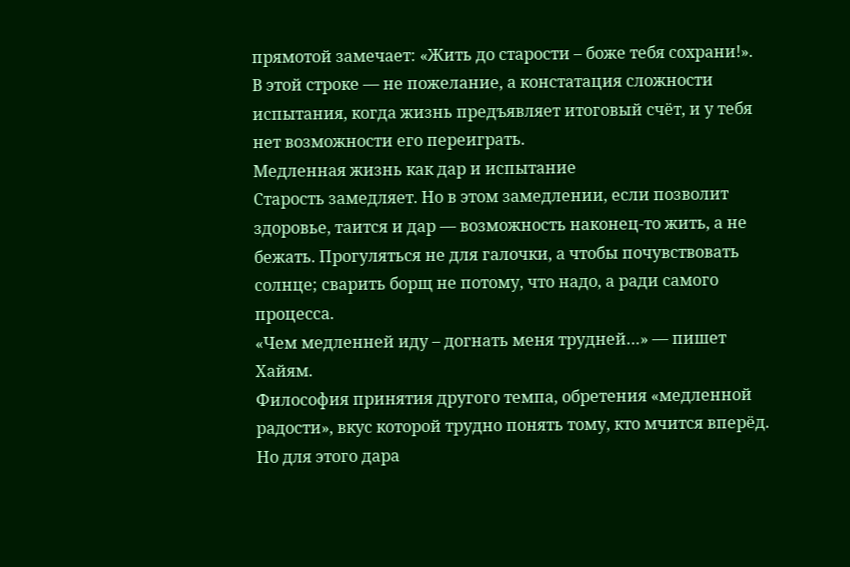прямотой замечает: «Жить до старости – боже тебя сохрани!».
В этой строке — не пожелание, а констатация сложности испытания, когда жизнь предъявляет итоговый счёт, и у тебя нет возможности его переиграть.
Медленная жизнь как дар и испытание
Старость замедляет. Но в этом замедлении, если позволит здоровье, таится и дар — возможность наконец-то жить, а не бежать. Прогуляться не для галочки, а чтобы почувствовать солнце; сварить борщ не потому, что надо, а ради самого процесса.
«Чем медленней иду – догнать меня трудней…» — пишет Хайям.
Философия принятия другого темпа, обретения «медленной радости», вкус которой трудно понять тому, кто мчится вперёд. Но для этого дара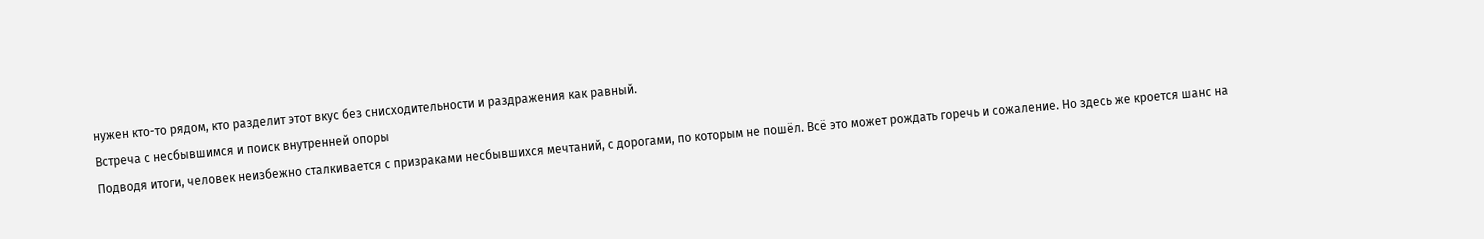нужен кто-то рядом, кто разделит этот вкус без снисходительности и раздражения как равный.
Встреча с несбывшимся и поиск внутренней опоры
Подводя итоги, человек неизбежно сталкивается с призраками несбывшихся мечтаний, с дорогами, по которым не пошёл. Всё это может рождать горечь и сожаление. Но здесь же кроется шанс на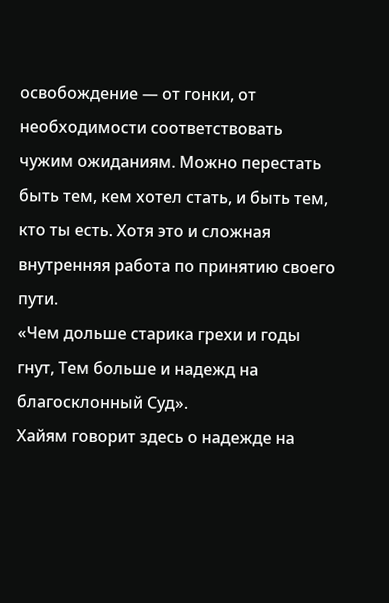освобождение — от гонки, от необходимости соответствовать чужим ожиданиям. Можно перестать быть тем, кем хотел стать, и быть тем, кто ты есть. Хотя это и сложная внутренняя работа по принятию своего пути.
«Чем дольше старика грехи и годы гнут, Тем больше и надежд на благосклонный Суд».
Хайям говорит здесь о надежде на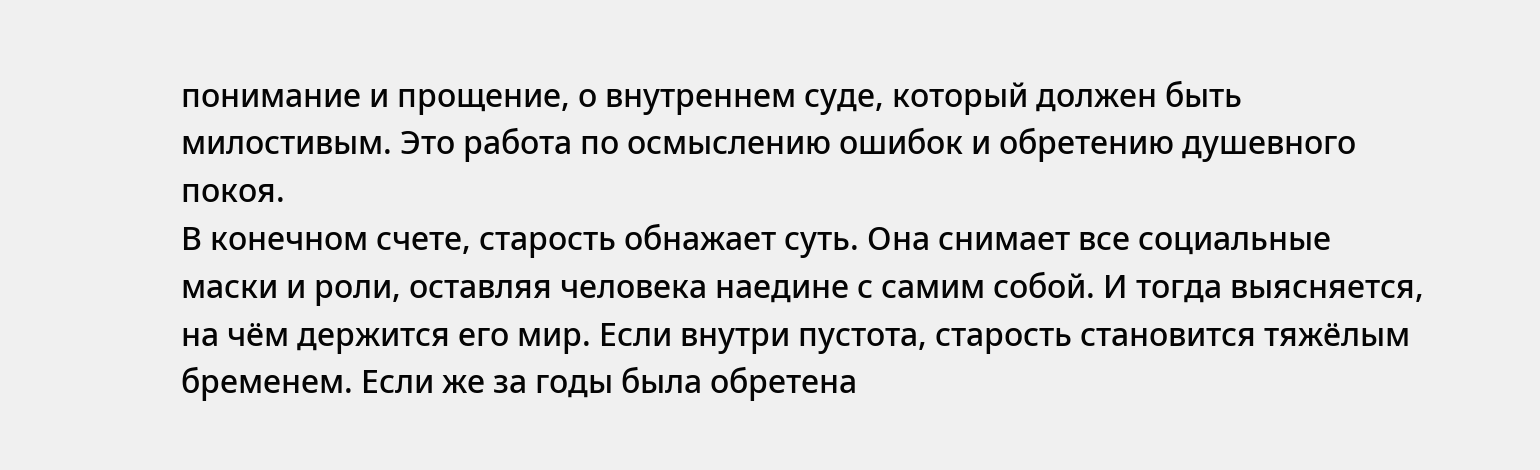понимание и прощение, о внутреннем суде, который должен быть милостивым. Это работа по осмыслению ошибок и обретению душевного покоя.
В конечном счете, старость обнажает суть. Она снимает все социальные маски и роли, оставляя человека наедине с самим собой. И тогда выясняется, на чём держится его мир. Если внутри пустота, старость становится тяжёлым бременем. Если же за годы была обретена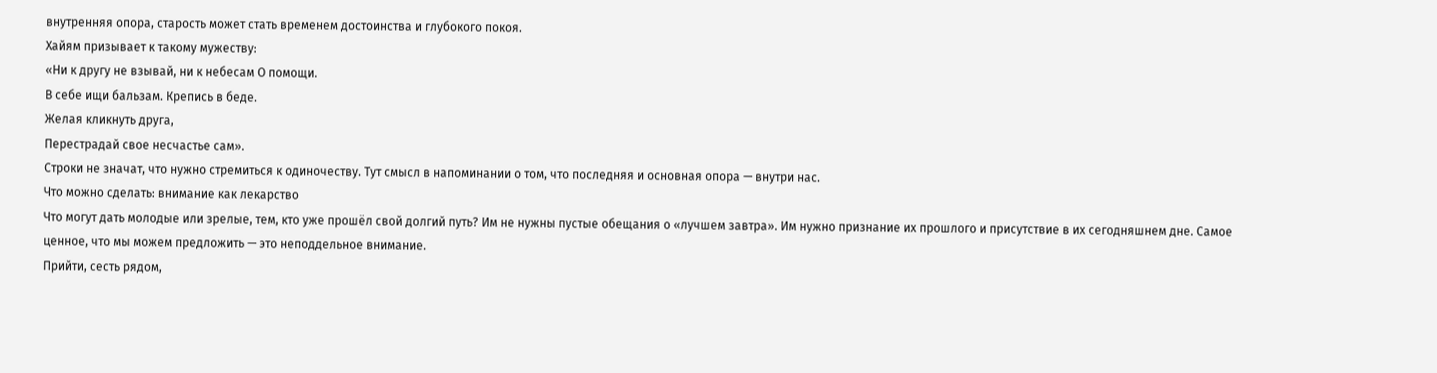внутренняя опора, старость может стать временем достоинства и глубокого покоя.
Хайям призывает к такому мужеству:
«Ни к другу не взывай, ни к небесам О помощи.
В себе ищи бальзам. Крепись в беде.
Желая кликнуть друга,
Перестрадай свое несчастье сам».
Строки не значат, что нужно стремиться к одиночеству. Тут смысл в напоминании о том, что последняя и основная опора — внутри нас.
Что можно сделать: внимание как лекарство
Что могут дать молодые или зрелые, тем, кто уже прошёл свой долгий путь? Им не нужны пустые обещания о «лучшем завтра». Им нужно признание их прошлого и присутствие в их сегодняшнем дне. Самое ценное, что мы можем предложить — это неподдельное внимание.
Прийти, сесть рядом,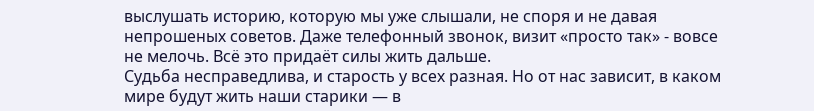выслушать историю, которую мы уже слышали, не споря и не давая непрошеных советов. Даже телефонный звонок, визит «просто так» - вовсе не мелочь. Всё это придаёт силы жить дальше.
Судьба несправедлива, и старость у всех разная. Но от нас зависит, в каком мире будут жить наши старики — в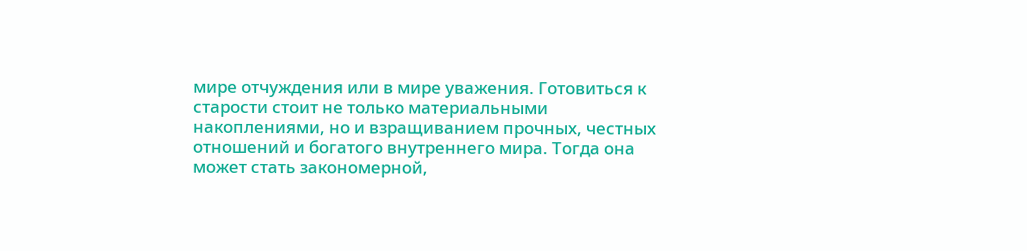мире отчуждения или в мире уважения. Готовиться к старости стоит не только материальными накоплениями, но и взращиванием прочных, честных отношений и богатого внутреннего мира. Тогда она может стать закономерной,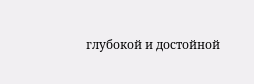глубокой и достойной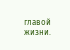главой жизни.